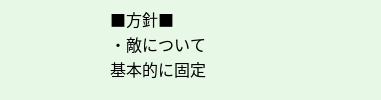■方針■
・敵について
基本的に固定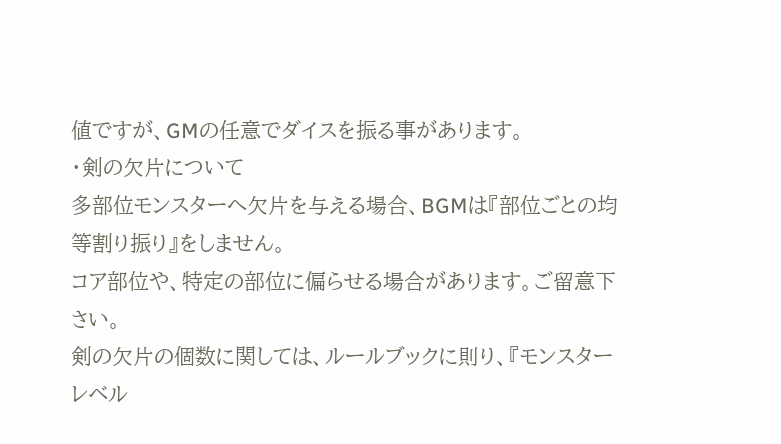値ですが、GMの任意でダイスを振る事があります。
・剣の欠片について
多部位モンスターへ欠片を与える場合、BGMは『部位ごとの均等割り振り』をしません。
コア部位や、特定の部位に偏らせる場合があります。ご留意下さい。
剣の欠片の個数に関しては、ルールブックに則り、『モンスターレベル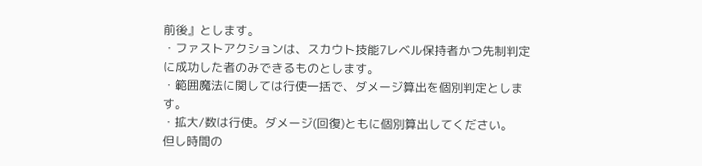前後』とします。
・ファストアクションは、スカウト技能7レベル保持者かつ先制判定に成功した者のみできるものとします。
・範囲魔法に関しては行使一括で、ダメージ算出を個別判定とします。
・拡大/数は行使。ダメージ(回復)ともに個別算出してください。
但し時間の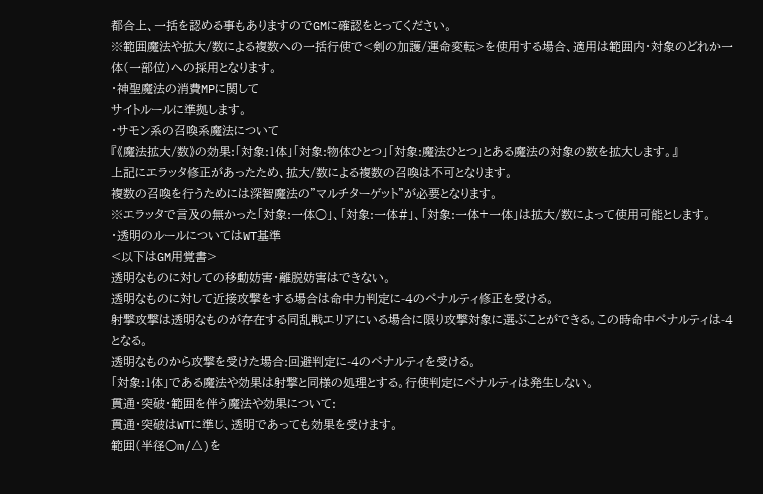都合上、一括を認める事もありますのでGMに確認をとってください。
※範囲魔法や拡大/数による複数への一括行使で<剣の加護/運命変転>を使用する場合、適用は範囲内・対象のどれか一体(一部位)への採用となります。
・神聖魔法の消費MPに関して
サイトルールに準拠します。
・サモン系の召喚系魔法について
『《魔法拡大/数》の効果:「対象:1体」「対象:物体ひとつ」「対象:魔法ひとつ」とある魔法の対象の数を拡大します。』
上記にエラッタ修正があったため、拡大/数による複数の召喚は不可となります。
複数の召喚を行うためには深智魔法の”マルチターゲット”が必要となります。
※エラッタで言及の無かった「対象:一体○」、「対象:一体#」、「対象:一体+一体」は拡大/数によって使用可能とします。
・透明のルールについてはWT基準
<以下はGM用覚書>
透明なものに対しての移動妨害・離脱妨害はできない。
透明なものに対して近接攻撃をする場合は命中力判定に-4のペナルティ修正を受ける。
射撃攻撃は透明なものが存在する同乱戦エリアにいる場合に限り攻撃対象に選ぶことができる。この時命中ペナルティは-4となる。
透明なものから攻撃を受けた場合:回避判定に-4のペナルティを受ける。
「対象:1体」である魔法や効果は射撃と同様の処理とする。行使判定にペナルティは発生しない。
貫通・突破・範囲を伴う魔法や効果について:
貫通・突破はWTに準じ、透明であっても効果を受けます。
範囲(半径○m/△)を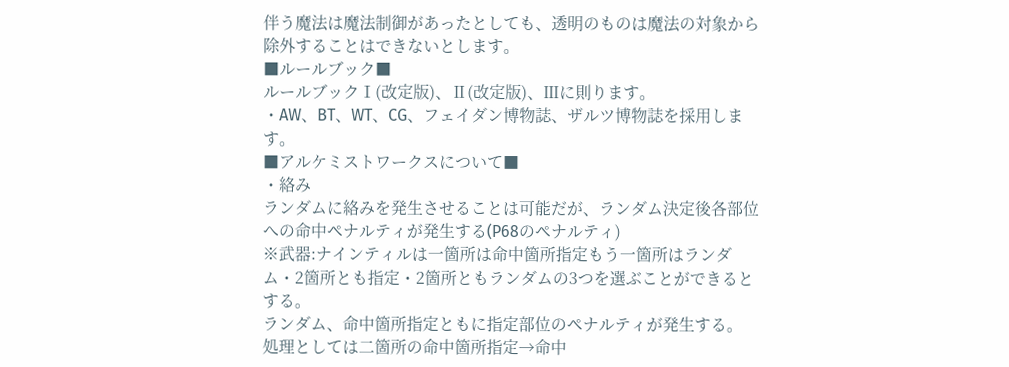伴う魔法は魔法制御があったとしても、透明のものは魔法の対象から除外することはできないとします。
■ルールブック■
ルールブックⅠ(改定版)、Ⅱ(改定版)、Ⅲに則ります。
・AW、BT、WT、CG、フェイダン博物誌、ザルツ博物誌を採用します。
■アルケミストワークスについて■
・絡み
ランダムに絡みを発生させることは可能だが、ランダム決定後各部位への命中ペナルティが発生する(P68のペナルティ)
※武器:ナインティルは一箇所は命中箇所指定もう一箇所はランダム・2箇所とも指定・2箇所ともランダムの3つを選ぶことができるとする。
ランダム、命中箇所指定ともに指定部位のペナルティが発生する。
処理としては二箇所の命中箇所指定→命中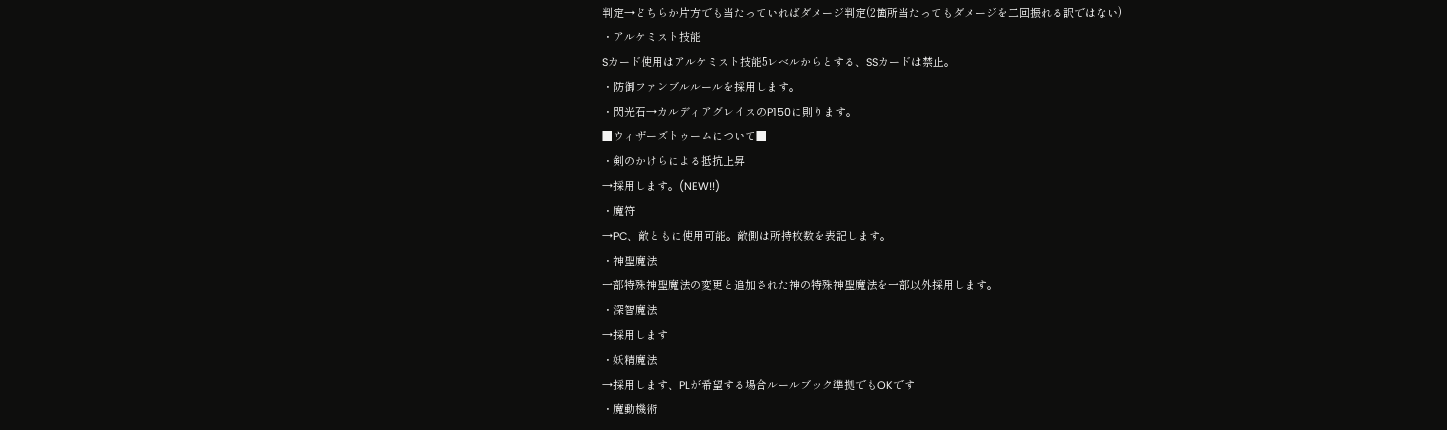判定→どちらか片方でも当たっていればダメージ判定(2箇所当たってもダメージを二回振れる訳ではない)
・アルケミスト技能
Sカード使用はアルケミスト技能5レベルからとする、SSカードは禁止。
・防御ファンブルルールを採用します。
・閃光石→カルディアグレイスのP150に則ります。
■ウィザーズトゥームについて■
・剣のかけらによる抵抗上昇
→採用します。(NEW!!)
・魔符
→PC、敵ともに使用可能。敵側は所持枚数を表記します。
・神聖魔法
一部特殊神聖魔法の変更と追加された神の特殊神聖魔法を一部以外採用します。
・深智魔法
→採用します
・妖精魔法
→採用します、PLが希望する場合ルールブック準拠でもOKです
・魔動機術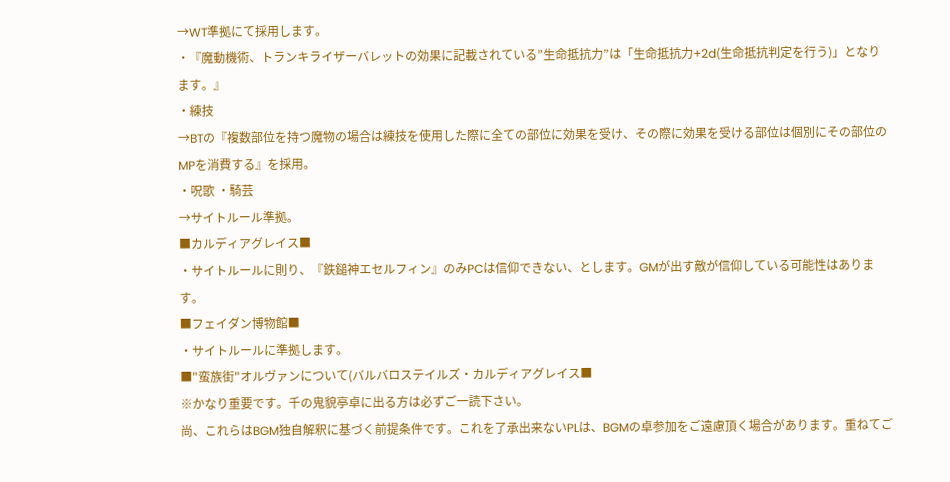→WT準拠にて採用します。
・『魔動機術、トランキライザーバレットの効果に記載されている”生命抵抗力”は「生命抵抗力+2d(生命抵抗判定を行う)」となります。』
・練技
→BTの『複数部位を持つ魔物の場合は練技を使用した際に全ての部位に効果を受け、その際に効果を受ける部位は個別にその部位のMPを消費する』を採用。
・呪歌 ・騎芸
→サイトルール準拠。
■カルディアグレイス■
・サイトルールに則り、『鉄鎚神エセルフィン』のみPCは信仰できない、とします。GMが出す敵が信仰している可能性はあります。
■フェイダン博物館■
・サイトルールに準拠します。
■"蛮族街"オルヴァンについて(バルバロステイルズ・カルディアグレイス■
※かなり重要です。千の鬼貌亭卓に出る方は必ずご一読下さい。
尚、これらはBGM独自解釈に基づく前提条件です。これを了承出来ないPLは、BGMの卓参加をご遠慮頂く場合があります。重ねてご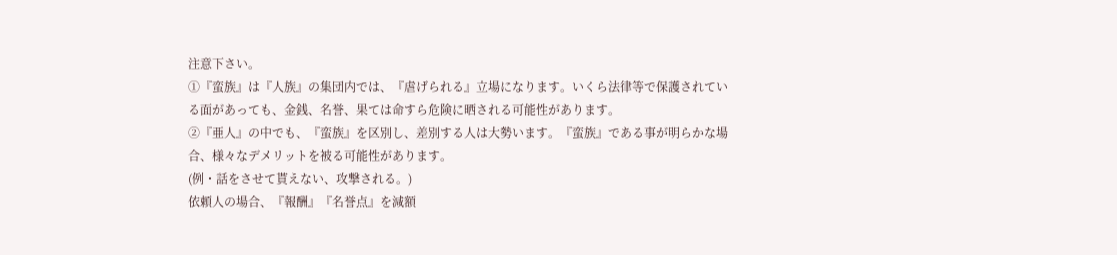注意下さい。
①『蛮族』は『人族』の集団内では、『虐げられる』立場になります。いくら法律等で保護されている面があっても、金銭、名誉、果ては命すら危険に晒される可能性があります。
②『亜人』の中でも、『蛮族』を区別し、差別する人は大勢います。『蛮族』である事が明らかな場合、様々なデメリットを被る可能性があります。
(例・話をさせて貰えない、攻撃される。)
依頼人の場合、『報酬』『名誉点』を減額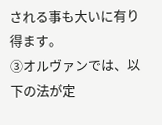される事も大いに有り得ます。
③オルヴァンでは、以下の法が定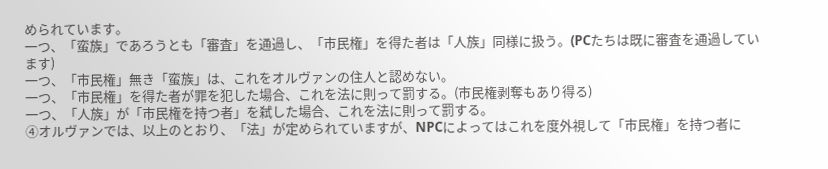められています。
一つ、「蛮族」であろうとも「審査」を通過し、「市民権」を得た者は「人族」同様に扱う。(PCたちは既に審査を通過しています)
一つ、「市民権」無き「蛮族」は、これをオルヴァンの住人と認めない。
一つ、「市民権」を得た者が罪を犯した場合、これを法に則って罰する。(市民権剥奪もあり得る)
一つ、「人族」が「市民権を持つ者」を弑した場合、これを法に則って罰する。
④オルヴァンでは、以上のとおり、「法」が定められていますが、NPCによってはこれを度外視して「市民権」を持つ者に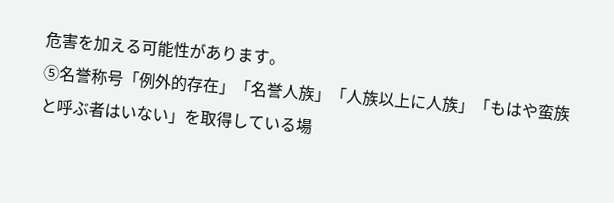危害を加える可能性があります。
⑤名誉称号「例外的存在」「名誉人族」「人族以上に人族」「もはや蛮族と呼ぶ者はいない」を取得している場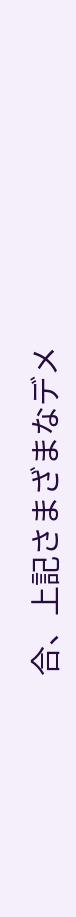合、上記さまざまなデメ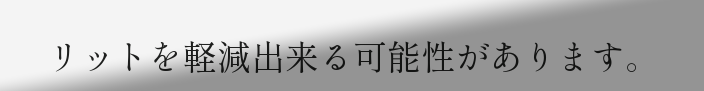リットを軽減出来る可能性があります。